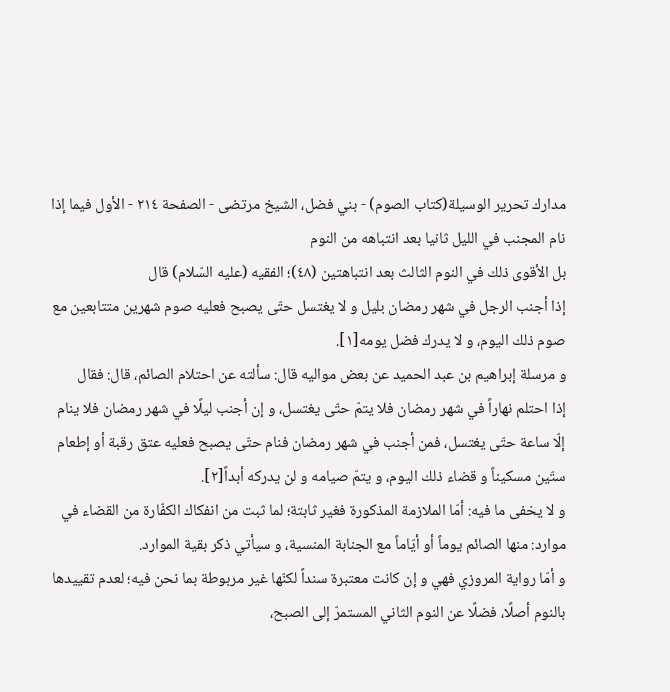مدارك تحرير الوسيلة(كتاب الصوم) - بني فضل، الشيخ مرتضى - الصفحة ٢١٤ - الأول فيما إذا نام المجنب في الليل ثانيا بعد انتباهه من النوم
بل الأقوى ذلك في النوم الثالث بعد انتباهتين (٤٨)؛ الفقيه (عليه السّلام) قال
إذا أجنب الرجل في شهر رمضان بليل و لا يغتسل حتّى يصبح فعليه صوم شهرين متتابعين مع صوم ذلك اليوم، و لا يدرك فضل يومه[١].
و مرسلة إبراهيم بن عبد الحميد عن بعض مواليه قال: سألته عن احتلام الصائم، قال: فقال
إذا احتلم نهاراً في شهر رمضان فلا يتمّ حتّى يغتسل، و إن أجنب ليلًا في شهر رمضان فلا ينام إلّا ساعة حتّى يغتسل، فمن أجنب في شهر رمضان فنام حتّى يصبح فعليه عتق رقبة أو إطعام ستّين مسكيناً و قضاء ذلك اليوم، و يتمّ صيامه و لن يدركه أبداً[٢].
و لا يخفى ما فيه: أمّا الملازمة المذكورة فغير ثابتة؛ لما ثبت من انفكاك الكفّارة من القضاء في موارد: منها الصائم يوماً أو أيّاماً مع الجنابة المنسية، و سيأتي ذكر بقية الموارد.
و أمّا رواية المروزي فهي و إن كانت معتبرة سنداً لكنّها غير مربوطة بما نحن فيه؛ لعدم تقييدها بالنوم أصلًا، فضلًا عن النوم الثاني المستمرّ إلى الصبح،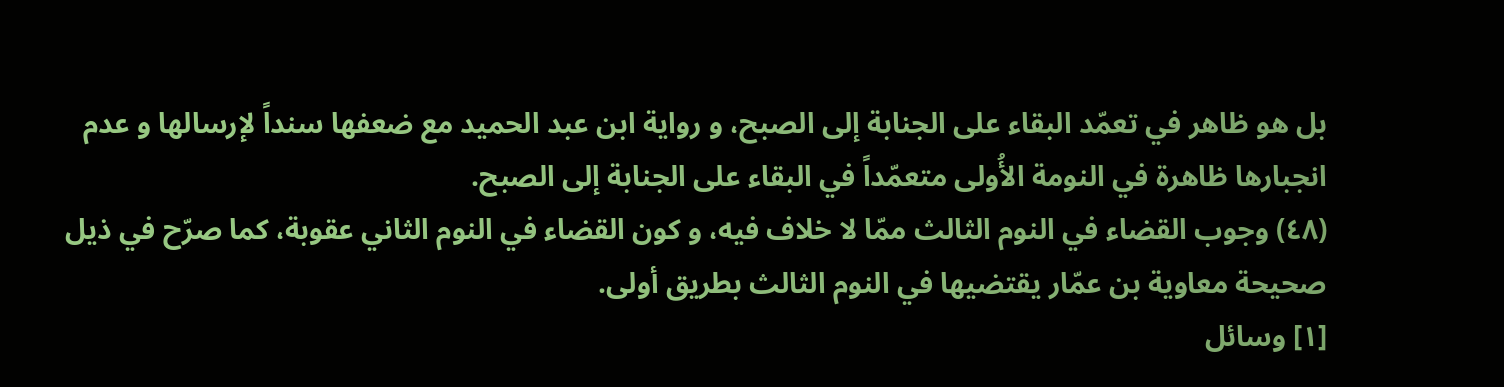بل هو ظاهر في تعمّد البقاء على الجنابة إلى الصبح، و رواية ابن عبد الحميد مع ضعفها سنداً لإرسالها و عدم انجبارها ظاهرة في النومة الأُولى متعمّداً في البقاء على الجنابة إلى الصبح.
(٤٨) وجوب القضاء في النوم الثالث ممّا لا خلاف فيه، و كون القضاء في النوم الثاني عقوبة، كما صرّح في ذيل صحيحة معاوية بن عمّار يقتضيها في النوم الثالث بطريق أولى.
[١] وسائل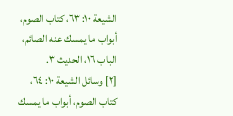الشيعة ١٠: ٦٣، كتاب الصوم، أبواب ما يمسك عنه الصائم، الباب ١٦، الحديث ٣.
[٢] وسائل الشيعة ١٠: ٦٤، كتاب الصوم، أبواب ما يمسك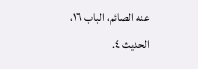عنه الصائم، الباب ١٦، الحديث ٤.